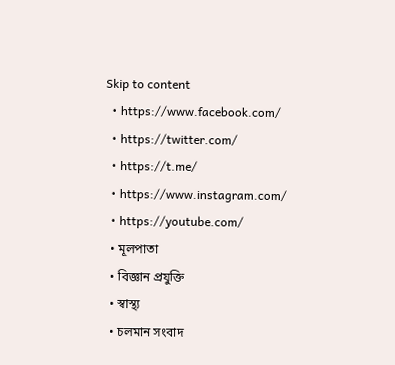Skip to content
  • https://www.facebook.com/
  • https://twitter.com/
  • https://t.me/
  • https://www.instagram.com/
  • https://youtube.com/
  • মূলপাতা
  • বিজ্ঞান প্রযুক্তি
  • স্বাস্থ্য
  • চলমান সংবাদ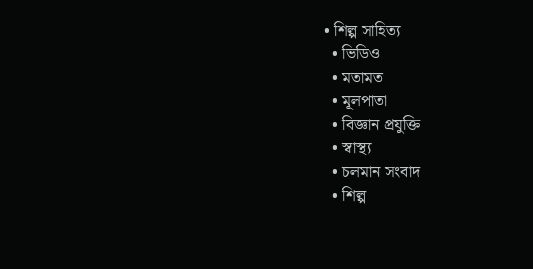• শিল্প সাহিত্য
  • ভিডিও
  • মতামত
  • মূলপাতা
  • বিজ্ঞান প্রযুক্তি
  • স্বাস্থ্য
  • চলমান সংবাদ
  • শিল্প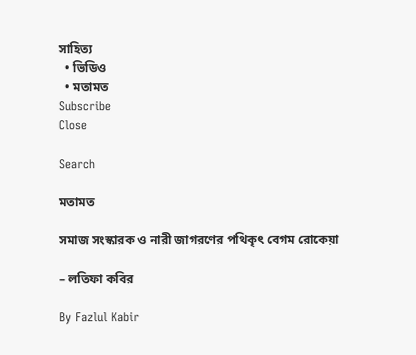সাহিত্য
  • ভিডিও
  • মতামত
Subscribe
Close

Search

মতামত

সমাজ সংস্কারক ও নারী জাগরণের পথিকৃৎ বেগম রোকেয়া

– লতিফা কবির

By Fazlul Kabir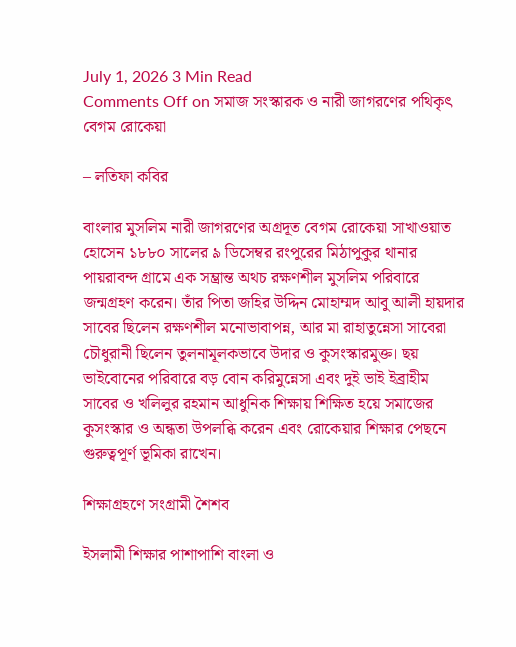July 1, 2026 3 Min Read
Comments Off on সমাজ সংস্কারক ও নারী জাগরণের পথিকৃৎ বেগম রোকেয়া

– লতিফা কবির

বাংলার মুসলিম নারী জাগরণের অগ্রদূত বেগম রোকেয়া সাখাওয়াত হোসেন ১৮৮০ সালের ৯ ডিসেম্বর রংপুরের মিঠাপুকুর থানার পায়রাবন্দ গ্রামে এক সম্ভ্রান্ত অথচ রক্ষণশীল মুসলিম পরিবারে জন্মগ্রহণ করেন। তাঁর পিতা জহির উদ্দিন মোহাম্মদ আবু আলী হায়দার সাবের ছিলেন রক্ষণশীল মনোভাবাপন্ন, আর মা রাহাতুন্নেসা সাবেরা চৌধুরানী ছিলেন তুলনামূলকভাবে উদার ও কুসংস্কারমুক্ত। ছয় ভাইবোনের পরিবারে বড় বোন করিমুন্নেসা এবং দুই ভাই ইব্রাহীম সাবের ও খলিলুর রহমান আধুনিক শিক্ষায় শিক্ষিত হয়ে সমাজের কুসংস্কার ও অন্ধতা উপলব্ধি করেন এবং রোকেয়ার শিক্ষার পেছনে গুরুত্বপূর্ণ ভূমিকা রাখেন।

শিক্ষাগ্রহণে সংগ্রামী শৈশব

ইসলামী শিক্ষার পাশাপাশি বাংলা ও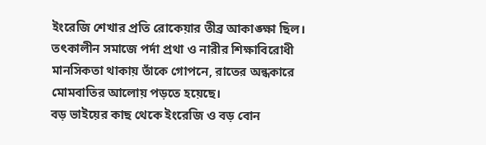ইংরেজি শেখার প্রতি রোকেয়ার তীব্র আকাঙ্ক্ষা ছিল। তৎকালীন সমাজে পর্দা প্রথা ও নারীর শিক্ষাবিরোধী মানসিকতা থাকায় তাঁকে গোপনে, রাতের অন্ধকারে মোমবাতির আলোয় পড়তে হয়েছে।
বড় ভাইয়ের কাছ থেকে ইংরেজি ও বড় বোন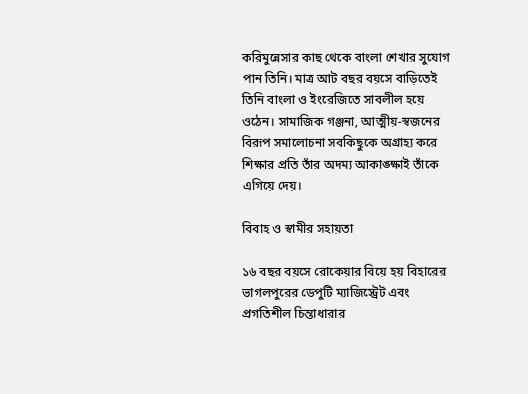করিমুন্নেসার কাছ থেকে বাংলা শেখার সুযোগ পান তিনি। মাত্র আট বছর বয়সে বাড়িতেই তিনি বাংলা ও ইংরেজিতে সাবলীল হয়ে ওঠেন। সামাজিক গঞ্জনা, আত্মীয়-স্বজনের বিরূপ সমালোচনা সবকিছুকে অগ্রাহ্য করে শিক্ষার প্রতি তাঁর অদম্য আকাঙ্ক্ষাই তাঁকে এগিয়ে দেয়।

বিবাহ ও স্বামীর সহায়তা

১৬ বছর বয়সে রোকেয়ার বিয়ে হয় বিহারের ভাগলপুরের ডেপুটি ম্যাজিস্ট্রেট এবং প্রগতিশীল চিন্তাধারার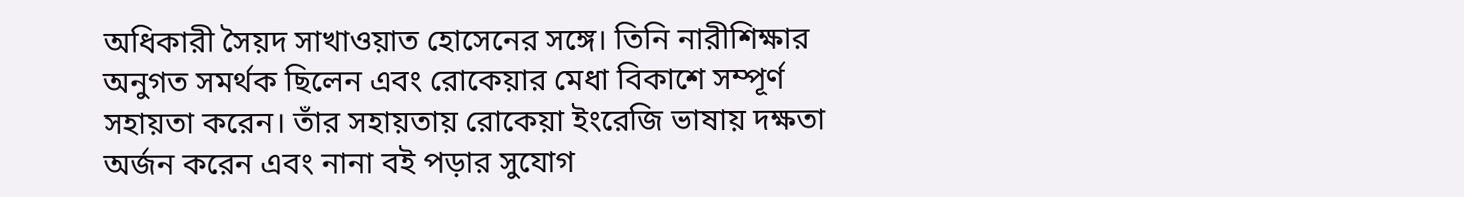অধিকারী সৈয়দ সাখাওয়াত হোসেনের সঙ্গে। তিনি নারীশিক্ষার অনুগত সমর্থক ছিলেন এবং রোকেয়ার মেধা বিকাশে সম্পূর্ণ সহায়তা করেন। তাঁর সহায়তায় রোকেয়া ইংরেজি ভাষায় দক্ষতা অর্জন করেন এবং নানা বই পড়ার সুযোগ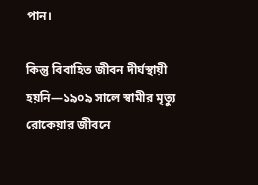পান।

কিন্তু বিবাহিত জীবন দীর্ঘস্থায়ী হয়নি—১৯০৯ সালে স্বামীর মৃত্যু রোকেয়ার জীবনে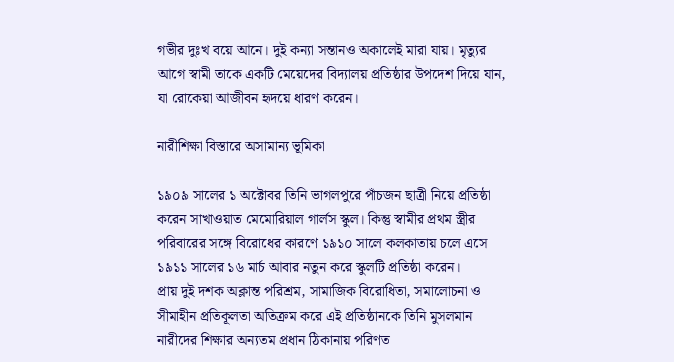গভীর দুঃখ বয়ে আনে। দুই কন্যা সন্তানও অকালেই মারা যায়। মৃত্যুর আগে স্বামী তাকে একটি মেয়েদের বিদ্যালয় প্রতিষ্ঠার উপদেশ দিয়ে যান, যা রোকেয়া আজীবন হৃদয়ে ধারণ করেন।

নারীশিক্ষা বিস্তারে অসামান্য ভূমিকা

১৯০৯ সালের ১ অক্টোবর তিনি ভাগলপুরে পাঁচজন ছাত্রী নিয়ে প্রতিষ্ঠা করেন সাখাওয়াত মেমোরিয়াল গার্লস স্কুল। কিন্তু স্বামীর প্রথম স্ত্রীর পরিবারের সঙ্গে বিরোধের কারণে ১৯১০ সালে কলকাতায় চলে এসে ১৯১১ সালের ১৬ মার্চ আবার নতুন করে স্কুলটি প্রতিষ্ঠা করেন।
প্রায় দুই দশক অক্লান্ত পরিশ্রম, সামাজিক বিরোধিতা, সমালোচনা ও সীমাহীন প্রতিকূলতা অতিক্রম করে এই প্রতিষ্ঠানকে তিনি মুসলমান নারীদের শিক্ষার অন্যতম প্রধান ঠিকানায় পরিণত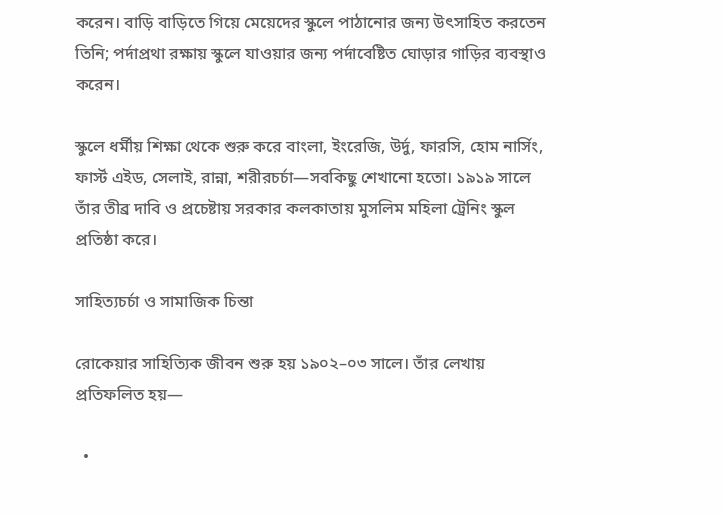করেন। বাড়ি বাড়িতে গিয়ে মেয়েদের স্কুলে পাঠানোর জন্য উৎসাহিত করতেন তিনি; পর্দাপ্রথা রক্ষায় স্কুলে যাওয়ার জন্য পর্দাবেষ্টিত ঘোড়ার গাড়ির ব্যবস্থাও করেন।

স্কুলে ধর্মীয় শিক্ষা থেকে শুরু করে বাংলা, ইংরেজি, উর্দু, ফারসি, হোম নার্সিং, ফার্স্ট এইড, সেলাই, রান্না, শরীরচর্চা—সবকিছু শেখানো হতো। ১৯১৯ সালে তাঁর তীব্র দাবি ও প্রচেষ্টায় সরকার কলকাতায় মুসলিম মহিলা ট্রেনিং স্কুল প্রতিষ্ঠা করে।

সাহিত্যচর্চা ও সামাজিক চিন্তা

রোকেয়ার সাহিত্যিক জীবন শুরু হয় ১৯০২–০৩ সালে। তাঁর লেখায় প্রতিফলিত হয়—

  •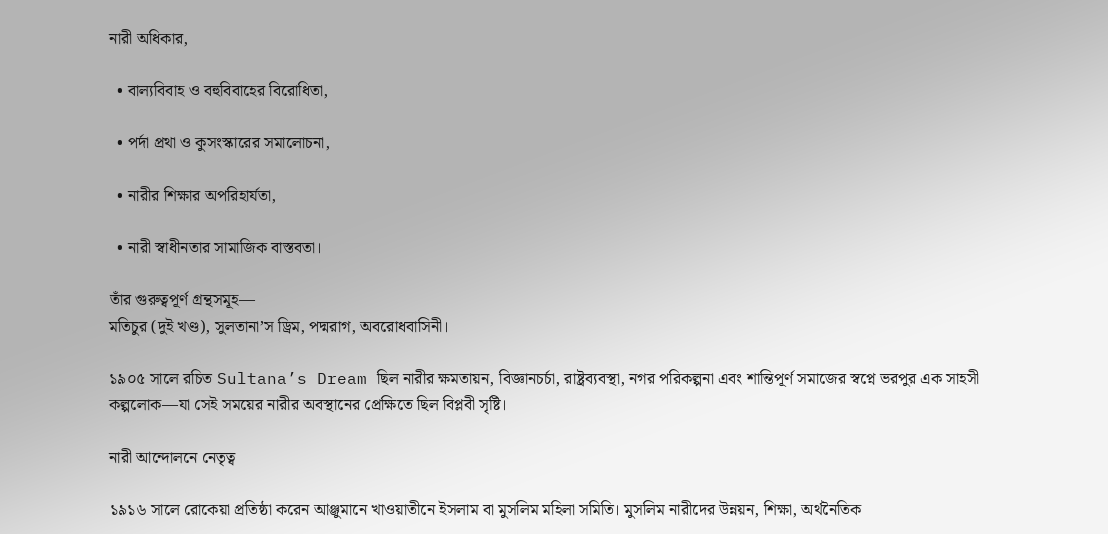নারী অধিকার,

  • বাল্যবিবাহ ও বহুবিবাহের বিরোধিতা,

  • পর্দা প্রথা ও কুসংস্কারের সমালোচনা,

  • নারীর শিক্ষার অপরিহার্যতা,

  • নারী স্বাধীনতার সামাজিক বাস্তবতা।

তাঁর গুরুত্বপূর্ণ গ্রন্থসমূহ—
মতিচুর (দুই খণ্ড), সুলতানা’স ড্রিম, পদ্মরাগ, অবরোধবাসিনী।

১৯০৫ সালে রচিত Sultana’s Dream ছিল নারীর ক্ষমতায়ন, বিজ্ঞানচর্চা, রাষ্ট্রব্যবস্থা, নগর পরিকল্পনা এবং শান্তিপূর্ণ সমাজের স্বপ্নে ভরপুর এক সাহসী কল্পলোক—যা সেই সময়ের নারীর অবস্থানের প্রেক্ষিতে ছিল বিপ্লবী সৃষ্টি।

নারী আন্দোলনে নেতৃত্ব

১৯১৬ সালে রোকেয়া প্রতিষ্ঠা করেন আঞ্জুমানে খাওয়াতীনে ইসলাম বা মুসলিম মহিলা সমিতি। মুসলিম নারীদের উন্নয়ন, শিক্ষা, অর্থনৈতিক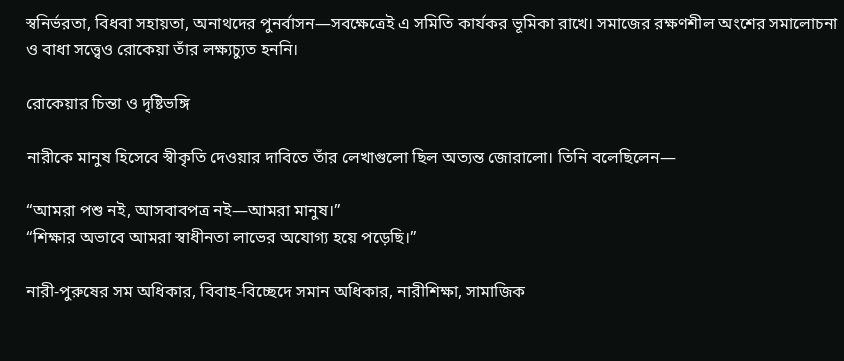স্বনির্ভরতা, বিধবা সহায়তা, অনাথদের পুনর্বাসন—সবক্ষেত্রেই এ সমিতি কার্যকর ভূমিকা রাখে। সমাজের রক্ষণশীল অংশের সমালোচনা ও বাধা সত্ত্বেও রোকেয়া তাঁর লক্ষ্যচ্যুত হননি।

রোকেয়ার চিন্তা ও দৃষ্টিভঙ্গি

নারীকে মানুষ হিসেবে স্বীকৃতি দেওয়ার দাবিতে তাঁর লেখাগুলো ছিল অত্যন্ত জোরালো। তিনি বলেছিলেন—

“আমরা পশু নই, আসবাবপত্র নই—আমরা মানুষ।”
“শিক্ষার অভাবে আমরা স্বাধীনতা লাভের অযোগ্য হয়ে পড়েছি।”

নারী-পুরুষের সম অধিকার, বিবাহ-বিচ্ছেদে সমান অধিকার, নারীশিক্ষা, সামাজিক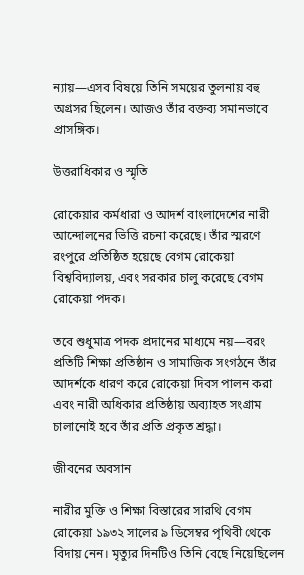ন্যায়—এসব বিষয়ে তিনি সময়ের তুলনায় বহু অগ্রসর ছিলেন। আজও তাঁর বক্তব্য সমানভাবে প্রাসঙ্গিক।

উত্তরাধিকার ও স্মৃতি

রোকেয়ার কর্মধারা ও আদর্শ বাংলাদেশের নারী আন্দোলনের ভিত্তি রচনা করেছে। তাঁর স্মরণে রংপুরে প্রতিষ্ঠিত হয়েছে বেগম রোকেয়া বিশ্ববিদ্যালয়, এবং সরকার চালু করেছে বেগম রোকেয়া পদক।

তবে শুধুমাত্র পদক প্রদানের মাধ্যমে নয়—বরং প্রতিটি শিক্ষা প্রতিষ্ঠান ও সামাজিক সংগঠনে তাঁর আদর্শকে ধারণ করে রোকেয়া দিবস পালন করা এবং নারী অধিকার প্রতিষ্ঠায় অব্যাহত সংগ্রাম চালানোই হবে তাঁর প্রতি প্রকৃত শ্রদ্ধা।

জীবনের অবসান

নারীর মুক্তি ও শিক্ষা বিস্তারের সারথি বেগম রোকেয়া ১৯৩২ সালের ৯ ডিসেম্বর পৃথিবী থেকে বিদায় নেন। মৃত্যুর দিনটিও তিনি বেছে নিয়েছিলেন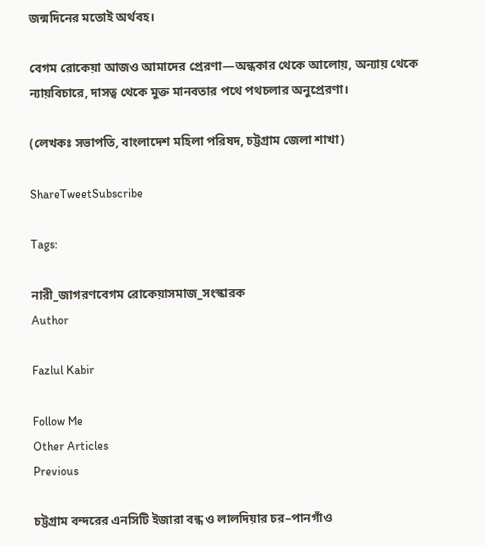জন্মদিনের মতোই অর্থবহ।

বেগম রোকেয়া আজও আমাদের প্রেরণা—অন্ধকার থেকে আলোয়, অন্যায় থেকে ন্যায়বিচারে, দাসত্ব থেকে মুক্ত মানবতার পথে পথচলার অনুপ্রেরণা।

(লেখকঃ সভাপতি, বাংলাদেশ মহিলা পরিষদ, চট্টগ্রাম জেলা শাখা)

ShareTweetSubscribe

Tags:

নারী_জাগরণবেগম রোকেয়াসমাজ_সংস্কারক
Author

Fazlul Kabir

Follow Me
Other Articles
Previous

চট্টগ্রাম বন্দরের এনসিটি ইজারা বন্ধ ও লালদিয়ার চর–পানগাঁও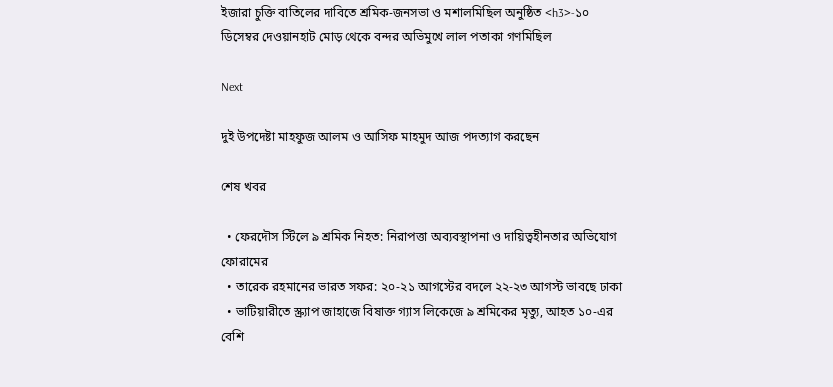ইজারা চুক্তি বাতিলের দাবিতে শ্রমিক-জনসভা ও মশালমিছিল অনুষ্ঠিত <h3>-১০ ডিসেম্বর দেওয়ানহাট মোড় থেকে বন্দর অভিমুখে লাল পতাকা গণমিছিল

Next

দুই উপদেষ্টা মাহফুজ আলম ও আসিফ মাহমুদ আজ পদত্যাগ করছেন

শেষ খবর

  • ফেরদৌস স্টিলে ৯ শ্রমিক নিহত: নিরাপত্তা অব্যবস্থাপনা ও দায়িত্বহীনতার অভিযোগ ফোরামের
  • তারেক রহমানের ভারত সফর: ২০-২১ আগস্টের বদলে ২২-২৩ আগস্ট ভাবছে ঢাকা
  • ভাটিয়ারীতে স্ক্র্যাপ জাহাজে বিষাক্ত গ্যাস লিকেজে ৯ শ্রমিকের মৃত্যু, আহত ১০-এর বেশি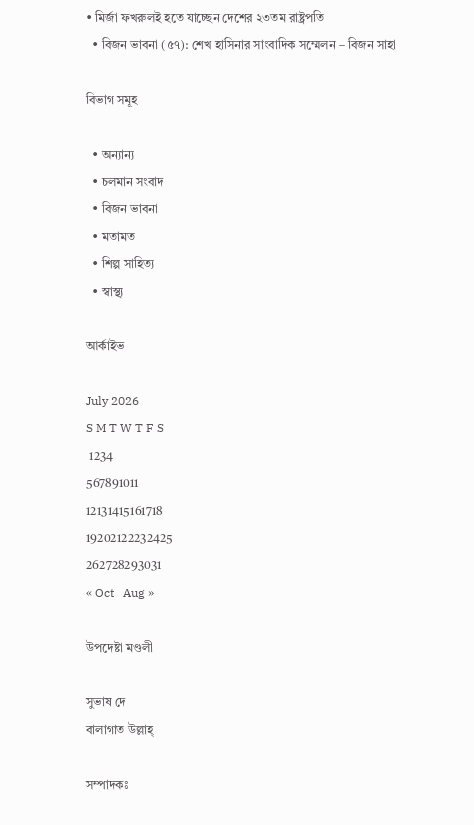• মির্জা ফখরুলই হতে যাচ্ছেন দেশের ২৩তম রাষ্ট্রপতি
  • বিজন ভাবনা (৫৭): শেখ হাসিনার সাংবাদিক সম্মেলন – বিজন সাহা

বিভাগ সমূহ

  • অন্যান্য
  • চলমান সংবাদ
  • বিজন ভাবনা
  • মতামত
  • শিল্প সাহিত্য
  • স্বাস্থ্য

আর্কাইভ

July 2026
S M T W T F S
 1234
567891011
12131415161718
19202122232425
262728293031
« Oct   Aug »

উপদেষ্টা মণ্ডলী

সুভাষ দে
বালাগাত উল্লাহ্

সম্পাদকঃ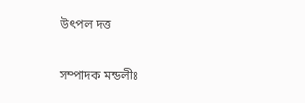উৎপল দত্ত

সম্পাদক মন্ডলীঃ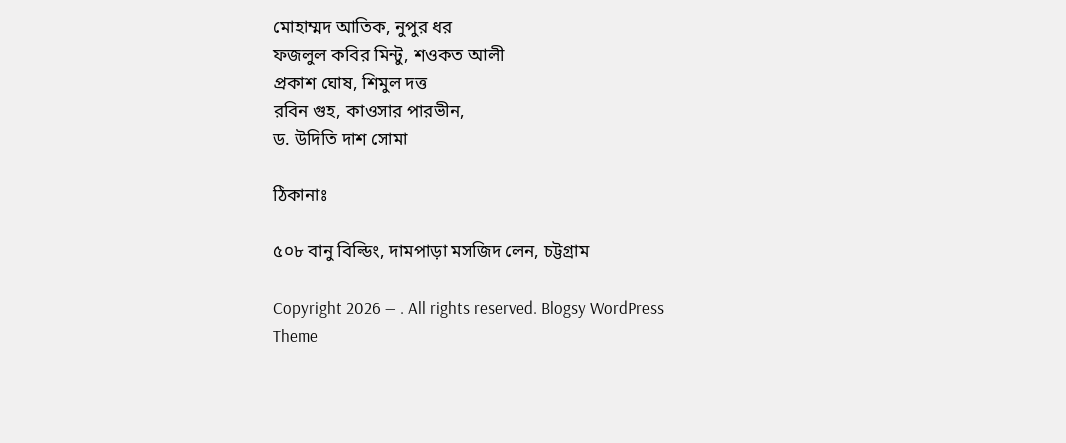মোহাম্মদ আতিক, নুপুর ধর
ফজলুল কবির মিন্টু, শওকত আলী
প্রকাশ ঘোষ, শিমুল দত্ত
রবিন গুহ, কাওসার পারভীন,
ড. উদিতি দাশ সোমা

ঠিকানাঃ

৫০৮ বানু বিল্ডিং, দামপাড়া মসজিদ লেন, চট্টগ্রাম

Copyright 2026 — . All rights reserved. Blogsy WordPress Theme